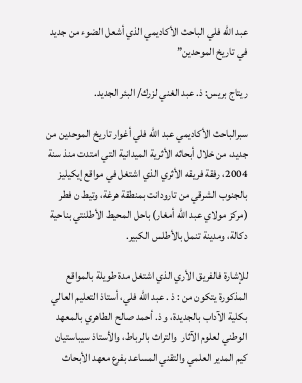عبد الله فلي الباحث الأكاديمي الذي أشعل الضوء من جديد في تاريخ الموحدين”

ريتاج بريس: ذ. عبد الغني لزرك/ البئر الجديد.

سبرالباحث الأكاديمي عبد الله فلي أغوار تاريخ الموحدين من جديد، من خلال أبحاثه الأثرية الميدانية التي امتدت منذ سنة 2004، رفقة فريقه الأثري الذي اشتغل في مواقع إيكيليز بالجنوب الشرقي من تارودانت بمنطقة هرغة، وتيط ن فطر (مركز مولاي عبد الله أمغار) باحل المحيط الأطلنتي بناحية دكالة، ومدينة تنمل بالأطلس الكبير.

للإشارة فالفريق الأري الذي اشتغل مدة طويلة بالمواقع المذكورة يتكون من : ذ . عبد الله فلي، أستاذ التعليم العالي بكلية الآداب بالجديدة، و ذ. أحمد صالح الطاهري بالمعهد الوطني لعلوم الآثار  والتراث بالرباط، والأستاذ سيباستيان كيم المدير العلمي والتقني المساعد بفرع معهد الأبحاث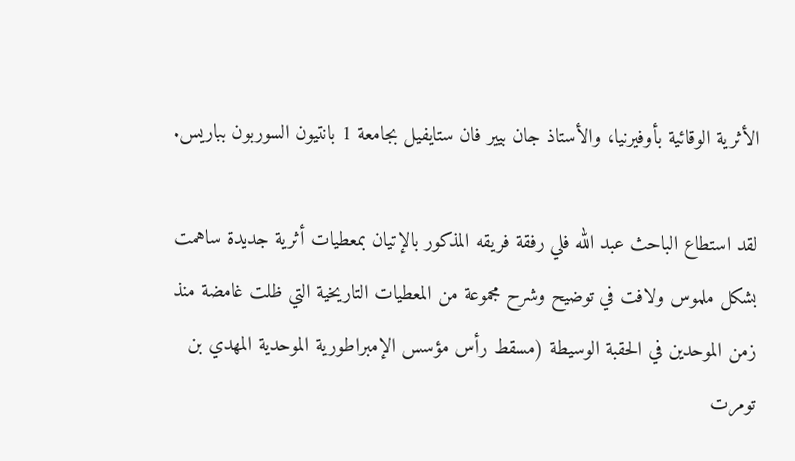الأثرية الوقائية بأوفيرنيا، والأستاذ جان بيير فان ستايفيل بجامعة 1 بانتيون السوربون بباريس.

لقد استطاع الباحث عبد الله فلي رفقة فريقه المذكور بالإتيان بمعطيات أثرية جديدة ساهمت بشكل ملموس ولافت في توضيح وشرح مجموعة من المعطيات التاريخية التي ظلت غامضة منذ زمن الموحدين في الحقبة الوسيطة (مسقط رأس مؤسس الإمبراطورية الموحدية المهدي بن تومرت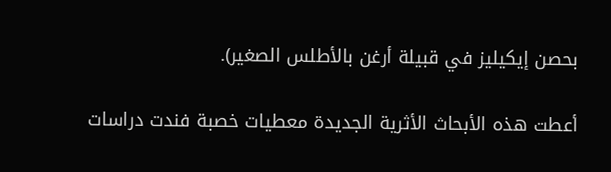بحصن إيكيليز في قبيلة أرغن بالأطلس الصغير).

أعطت هذه الأبحاث الأثرية الجديدة معطيات خصبة فندت دراسات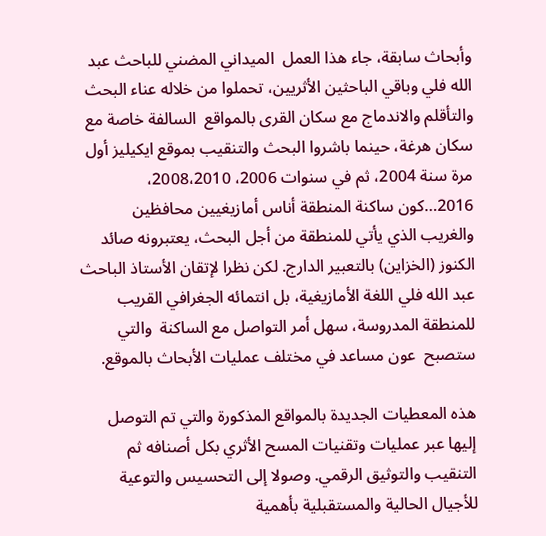وأبحاث سابقة، جاء هذا العمل  الميداني المضني للباحث عبد الله فلي وباقي الباحثين الأثريين، تحملوا من خلاله عناء البحث والتأقلم والاندماج مع سكان القرى بالمواقع  السالفة خاصة مع سكان هرغة، حينما باشروا البحث والتنقيب بموقع ايكيليز أول مرة سنة 2004، ثم في سنوات 2006، 2008،2010، 2016…كون ساكنة المنطقة أناس أمازيغيين محافظين والغريب الذي يأتي للمنطقة من أجل البحث، يعتبرونه صائد الكنوز (الخزاين) بالتعبير الدارج. لكن نظرا لإتقان الأستاذ الباحث عبد الله فلي اللغة الأمازيغية، بل انتمائه الجغرافي القريب للمنطقة المدروسة، سهل أمر التواصل مع الساكنة  والتي ستصبح  عون مساعد في مختلف عمليات الأبحاث بالموقع.

هذه المعطيات الجديدة بالمواقع المذكورة والتي تم التوصل إليها عبر عمليات وتقنيات المسح الأثري بكل أصنافه ثم التنقيب والتوثيق الرقمي. وصولا إلى التحسيس والتوعية للأجيال الحالية والمستقبلية بأهمية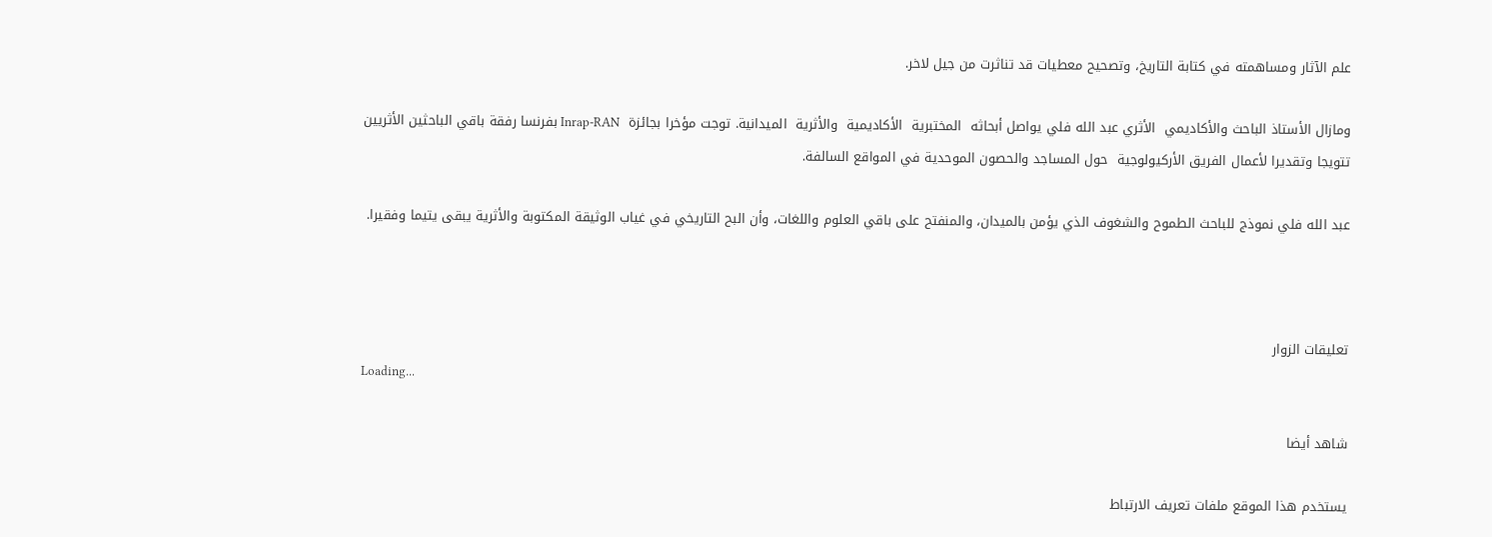علم الآثار ومساهمته في كتابة التاريخ، وتصحيح معطيات قد تناثرت من جيل لاخر.

ومازال الأستاذ الباحث والأكاديمي  الأثري عبد الله فلي يواصل أبحاثه  المختبرية  الأكاديمية  والأثرية  الميدانية. توجت مؤخرا بجائزة  Inrap-RAN بفرنسا رفقة باقي الباحثين الأثريين  تتويجا وتقديرا لأعمال الفريق الأركيولوجية  حول المساجد والحصون الموحدية في المواقع السالفة.

عبد الله فلي نموذج للباحث الطموح والشغوف الذي يؤمن بالميدان، والمنفتح على باقي العلوم واللغات، وأن البح التاريخي في غياب الوثيقة المكتوبة والأثرية يبقى يتيما وفقيرا.



تعليقات الزوار
Loading...

شاهد أيضا

يستخدم هذا الموقع ملفات تعريف الارتباط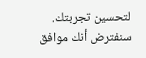لتحسين تجربتك. سنفترض أنك موافق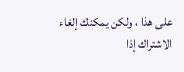على هذا ، ولكن يمكنك إلغاء الاشتراك إذا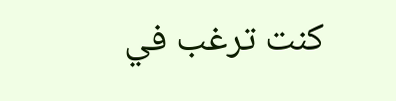كنت ترغب في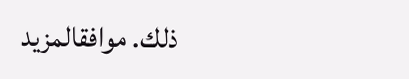ذلك. موافقالمزيد